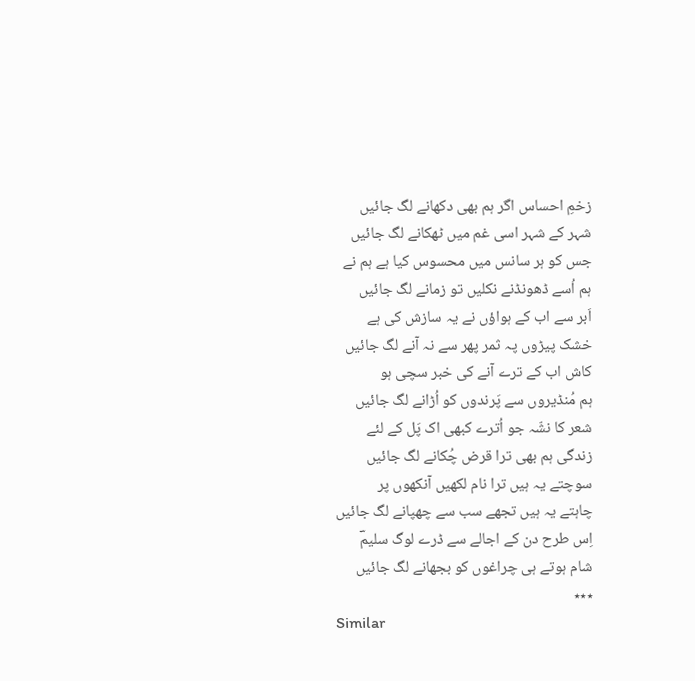زخمِ احساس اگر ہم بھی دکھانے لگ جائیں
شہر کے شہر اسی غم میں ٹھکانے لگ جائیں
جس کو ہر سانس میں محسوس کیا ہے ہم نے
ہم اُسے ڈھونڈنے نکلیں تو زمانے لگ جائیں
اَبر سے اب کے ہواؤں نے یہ سازش کی ہے
خشک پیڑوں پہ ثمر پھر سے نہ آنے لگ جائیں
کاش اب کے ترے آنے کی خبر سچی ہو
ہم مُنڈیروں سے پَرندوں کو اُڑانے لگ جائیں
شعر کا نشّہ جو اُترے کبھی اک پَل کے لئے
زندگی ہم بھی ترا قرض چُکانے لگ جائیں
سوچتے یہ ہیں ترا نام لکھیں آنکھوں پر
چاہتے یہ ہیں تجھے سب سے چھپانے لگ جائیں
اِس طرح دن کے اجالے سے ڈرے لوگ سلیمؔ
شام ہوتے ہی چراغوں کو بجھانے لگ جائیں
٭٭٭
Similar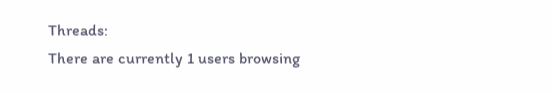Threads:
There are currently 1 users browsing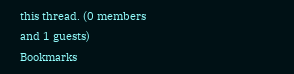this thread. (0 members and 1 guests)
Bookmarks